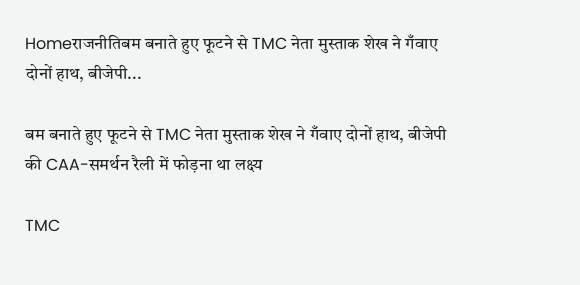Homeराजनीतिबम बनाते हुए फूटने से TMC नेता मुस्ताक शेख ने गँवाए दोनों हाथ, बीजेपी...

बम बनाते हुए फूटने से TMC नेता मुस्ताक शेख ने गँवाए दोनों हाथ, बीजेपी की CAA-समर्थन रैली में फोड़ना था लक्ष्य

TMC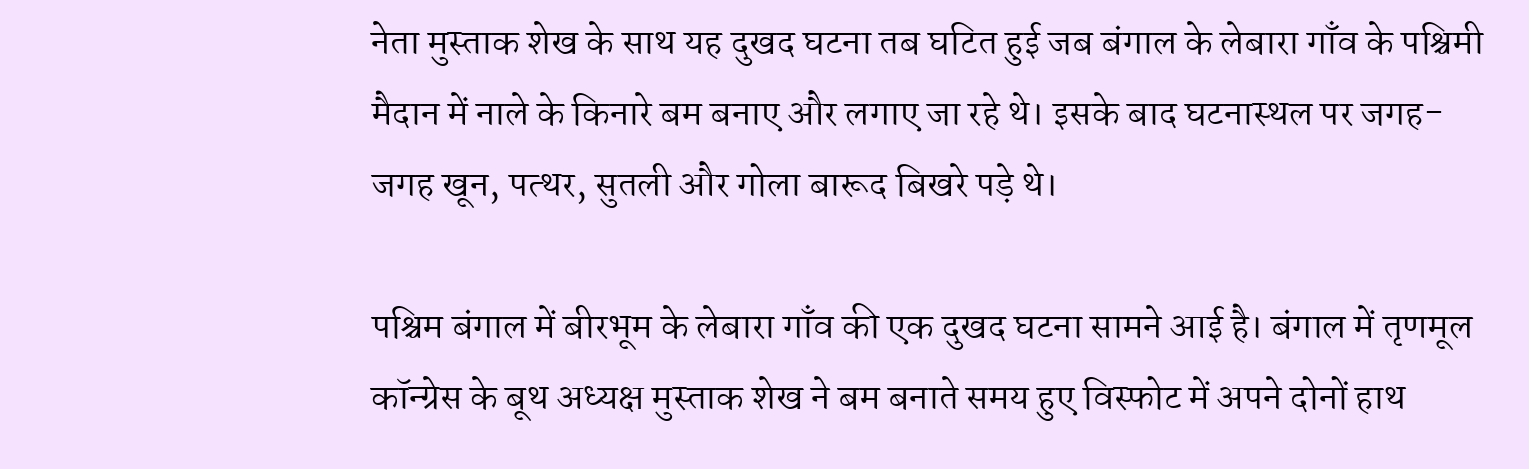नेता मुस्ताक शेख के साथ यह दुखद घटना तब घटित हुई जब बंगाल के लेबारा गाँव के पश्चिमी मैदान में नाले के किनारे बम बनाए और लगाए जा रहे थे। इसके बाद घटनास्थल पर जगह-जगह खून, पत्थर, सुतली और गोला बारूद बिखरे पड़े थे।

पश्चिम बंगाल में बीरभूम के लेबारा गाँव की एक दुखद घटना सामने आई है। बंगाल में तृणमूल कॉन्ग्रेस के बूथ अध्यक्ष मुस्ताक शेख ने बम बनाते समय हुए विस्फोट में अपने दोनों हाथ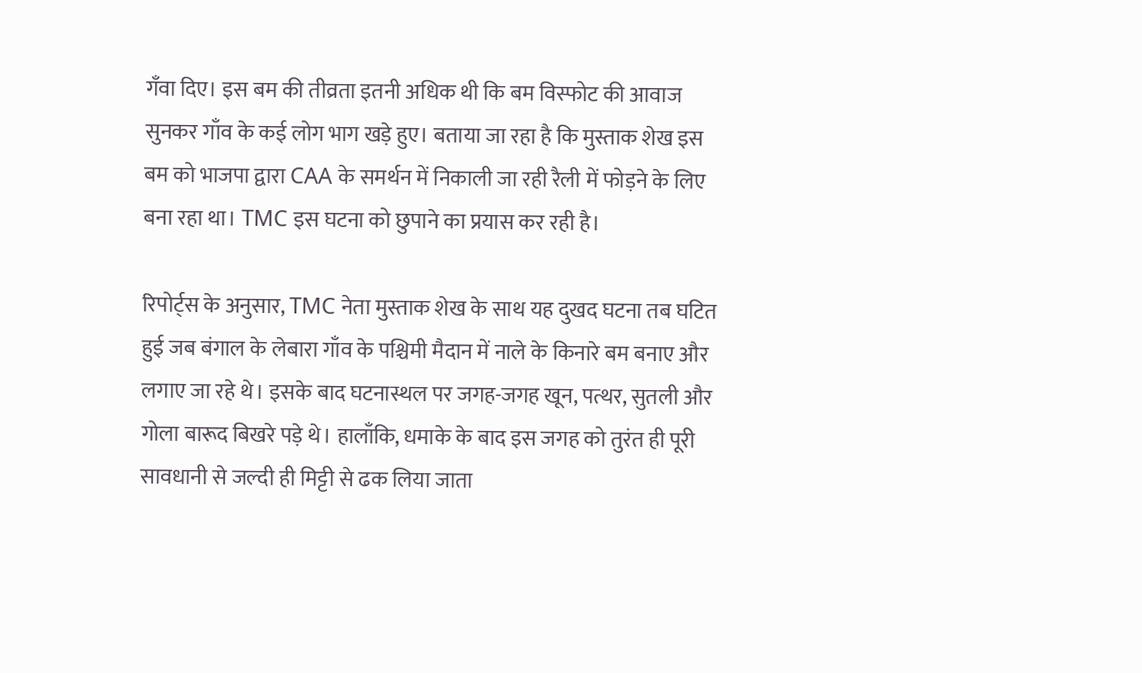गँवा दिए। इस बम की तीव्रता इतनी अधिक थी कि बम विस्फोट की आवाज सुनकर गाँव के कई लोग भाग खड़े हुए। बताया जा रहा है कि मुस्ताक शेख इस बम को भाजपा द्वारा CAA के समर्थन में निकाली जा रही रैली में फोड़ने के लिए बना रहा था। TMC इस घटना को छुपाने का प्रयास कर रही है।

रिपोर्ट्स के अनुसार, TMC नेता मुस्ताक शेख के साथ यह दुखद घटना तब घटित हुई जब बंगाल के लेबारा गाँव के पश्चिमी मैदान में नाले के किनारे बम बनाए और लगाए जा रहे थे। इसके बाद घटनास्थल पर जगह-जगह खून, पत्थर, सुतली और गोला बारूद बिखरे पड़े थे। हालाँकि, धमाके के बाद इस जगह को तुरंत ही पूरी सावधानी से जल्दी ही मिट्टी से ढक लिया जाता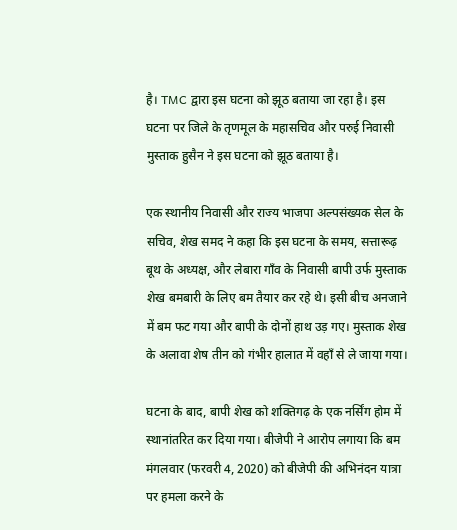है। TMC द्वारा इस घटना को झूठ बताया जा रहा है। इस घटना पर जिले के तृणमूल के महासचिव और परुई निवासी मुस्ताक हुसैन ने इस घटना को झूठ बताया है।

एक स्थानीय निवासी और राज्य भाजपा अल्पसंख्यक सेल के सचिव, शेख समद ने कहा कि इस घटना के समय, सत्तारूढ़ बूथ के अध्यक्ष, और लेबारा गाँव के निवासी बापी उर्फ मुस्ताक शेख बमबारी के लिए बम तैयार कर रहे थे। इसी बीच अनजाने में बम फट गया और बापी के दोनों हाथ उड़ गए। मुस्ताक शेख के अलावा शेष तीन को गंभीर हालात में वहाँ से ले जाया गया।

घटना के बाद, बापी शेख को शक्तिगढ़ के एक नर्सिंग होम में स्थानांतरित कर दिया गया। बीजेपी ने आरोप लगाया कि बम मंगलवार (फरवरी 4, 2020) को बीजेपी की अभिनंदन यात्रा पर हमला करने के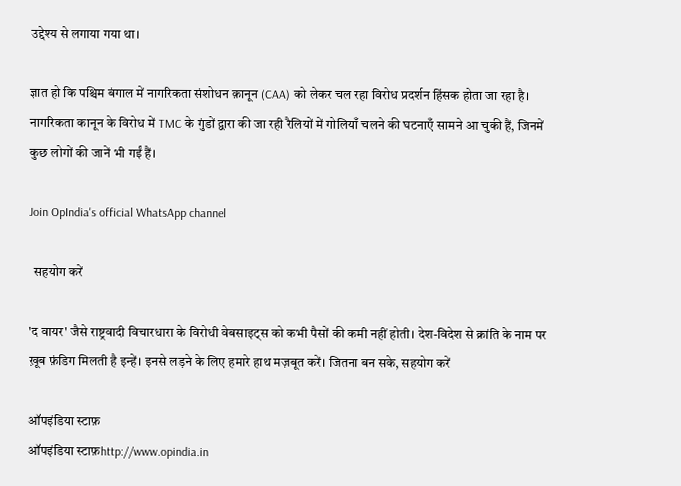उद्देश्य से लगाया गया था।

ज्ञात हो कि पश्चिम बंगाल में नागरिकता संशोधन क़ानून (CAA) को लेकर चल रहा विरोध प्रदर्शन हिंसक होता जा रहा है। नागरिकता कानून के विरोध में TMC के गुंडों द्वारा की जा रही रैलियों में गोलियाँ चलने की घटनाएँ सामने आ चुकी हैं, जिनमें कुछ लोगों की जानें भी गईं हैं।

Join OpIndia's official WhatsApp channel

  सहयोग करें

'द वायर' जैसे राष्ट्रवादी विचारधारा के विरोधी वेबसाइट्स को कभी पैसों की कमी नहीं होती। देश-विदेश से क्रांति के नाम पर ख़ूब फ़ंडिग मिलती है इन्हें। इनसे लड़ने के लिए हमारे हाथ मज़बूत करें। जितना बन सके, सहयोग करें

ऑपइंडिया स्टाफ़
ऑपइंडिया स्टाफ़http://www.opindia.in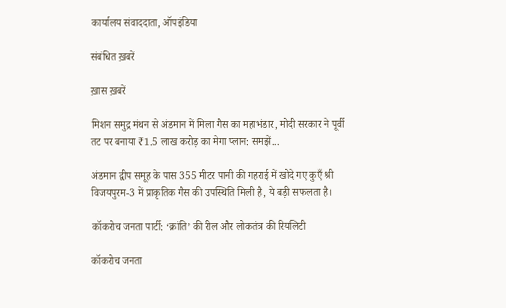कार्यालय संवाददाता, ऑपइंडिया

संबंधित ख़बरें

ख़ास ख़बरें

मिशन समुद्र मंथन से अंडमान में मिला गैस का महाभंडार, मोदी सरकार ने पूर्वी तट पर बनाया ₹1.5 लाख करोड़ का मेगा प्लान: समझें...

अंडमान द्वीप समूह के पास 355 मीटर पानी की गहराई में खोदे गए कुएँ श्री विजयपुरम-3 में प्राकृतिक गैस की उपस्थिति मिली है, ये बड़ी सफलता है।

कॉकरोच जनता पार्टी: ‘क्रांति’ की रील और लोकतंत्र की रियलिटी

कॉकरोच जनता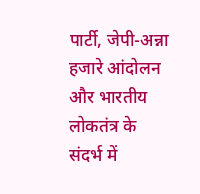पार्टी, जेपी-अन्ना हजारे आंदोलन और भारतीय लोकतंत्र के संदर्भ में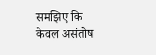समझिए कि केवल असंतोष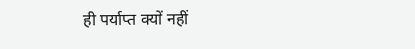ही पर्याप्त क्यों नहीं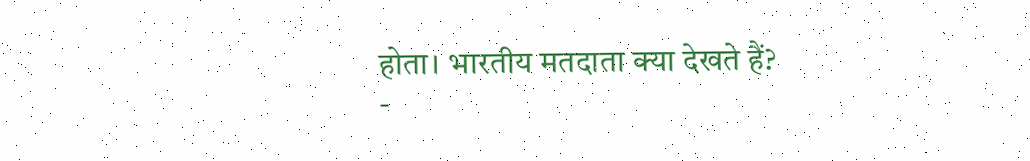होता। भारतीय मतदाता क्या देखते हैं?
-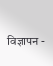विज्ञापन -